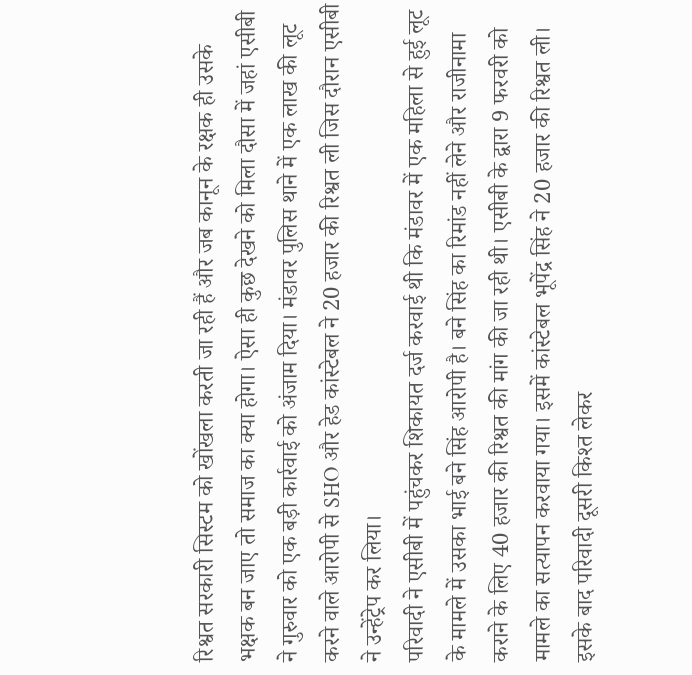रिश्वत सरकारी सिस्टम को खोंखला करती जा रही हैं और जब कानून के रक्षक ही उसके भक्षक बन जाए तो समाज का क्या होगा। ऐसा ही कुछ देखने को मिला दौसा में जहां एसीबी ने गुरुवार को एक बड़ी कार्रवाई को अंजाम दिया। मंडावर पुलिस थाने में एक लाख की लूट करने वाले आरोपी से SHO और हेड कांस्टेबल ने 20 हजार की रिश्वत ली जिस दौरान एसीबी ने उन्हेंट्रेप कर लिया।
परिवादी ने एसीबी में पहुंचकर शिकायत दर्ज करवाई थी कि मंडावर में एक महिला से हुई लूट के मामले में उसका भाई बने सिंह आरोपी है। बने सिंह का रिमांड नहीं लेने और राजीनामा कराने के लिए 40 हजार की रिश्वत की मांग की जा रही थी। एसीबी के द्वारा 9 फरवरी को मामले का सत्यापन करवाया गया। इसमें कांस्टेबल भूपेंद्र सिंह ने 20 हजार की रिश्वत ली। इसके बाद परिवादी दूसरी किश्त लेकर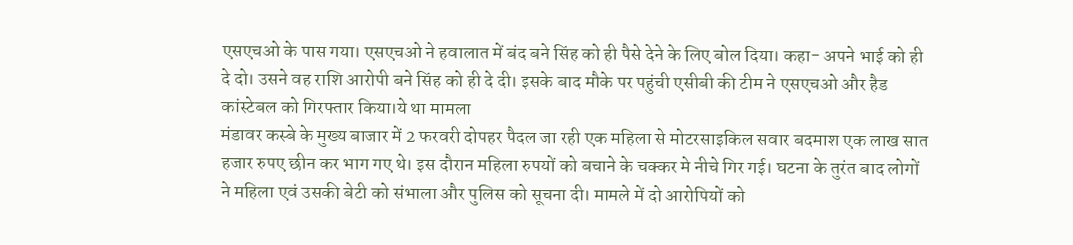एसएचओ के पास गया। एसएचओ ने हवालात में बंद बने सिंह को ही पैसे देने के लिए बोल दिया। कहा- अपने भाई को ही दे दो। उसने वह राशि आरोपी बने सिंह को ही दे दी। इसके बाद मौके पर पहुंची एसीबी की टीम ने एसएचओ और हैड कांस्टेबल को गिरफ्तार किया।ये था मामला
मंडावर कस्बे के मुख्य बाजार में 2 फरवरी दोपहर पैदल जा रही एक महिला से मोटरसाइकिल सवार बदमाश एक लाख सात हजार रुपए छीन कर भाग गए थे। इस दौरान महिला रुपयों को बचाने के चक्कर मे नीचे गिर गई। घटना के तुरंत बाद लोगों ने महिला एवं उसकी बेटी को संभाला और पुलिस को सूचना दी। मामले में दो आरोपियों को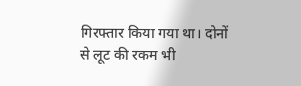गिरफ्तार किया गया था। दोनों से लूट की रकम भी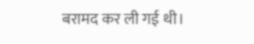बरामद कर ली गई थी।